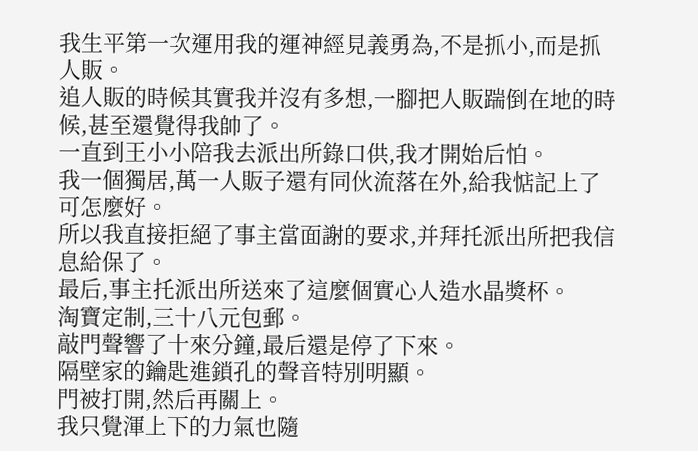我生平第一次運用我的運神經見義勇為,不是抓小,而是抓人販。
追人販的時候其實我并沒有多想,一腳把人販踹倒在地的時候,甚至還覺得我帥了。
一直到王小小陪我去派出所錄口供,我才開始后怕。
我一個獨居,萬一人販子還有同伙流落在外,給我惦記上了可怎麼好。
所以我直接拒絕了事主當面謝的要求,并拜托派出所把我信息給保了。
最后,事主托派出所送來了這麼個實心人造水晶獎杯。
淘寶定制,三十八元包郵。
敲門聲響了十來分鐘,最后還是停了下來。
隔壁家的鑰匙進鎖孔的聲音特別明顯。
門被打開,然后再關上。
我只覺渾上下的力氣也隨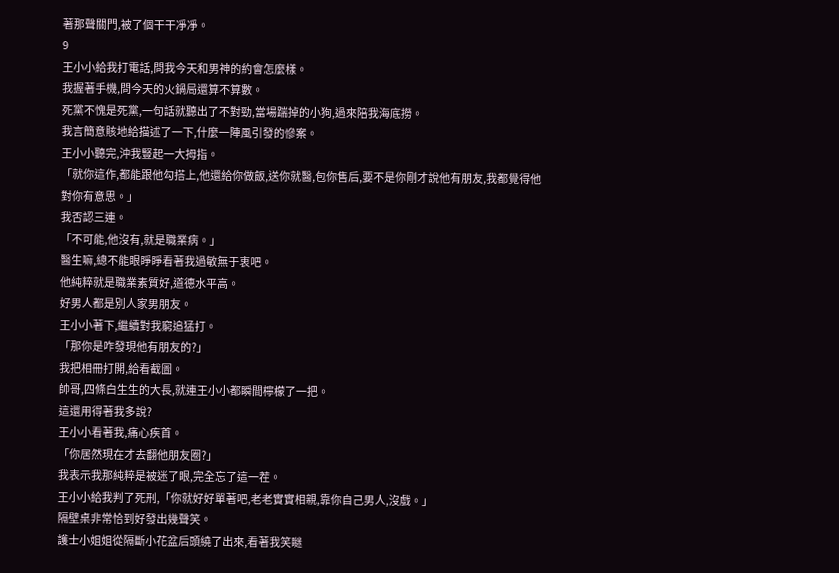著那聲關門,被了個干干凈凈。
9
王小小給我打電話,問我今天和男神的約會怎麼樣。
我握著手機,問今天的火鍋局還算不算數。
死黨不愧是死黨,一句話就聽出了不對勁,當場踹掉的小狗,過來陪我海底撈。
我言簡意賅地給描述了一下,什麼一陣風引發的慘案。
王小小聽完,沖我豎起一大拇指。
「就你這作,都能跟他勾搭上,他還給你做飯,送你就醫,包你售后,要不是你剛才說他有朋友,我都覺得他對你有意思。」
我否認三連。
「不可能,他沒有,就是職業病。」
醫生嘛,總不能眼睜睜看著我過敏無于衷吧。
他純粹就是職業素質好,道德水平高。
好男人都是別人家男朋友。
王小小著下,繼續對我窮追猛打。
「那你是咋發現他有朋友的?」
我把相冊打開,給看截圖。
帥哥,四條白生生的大長,就連王小小都瞬間檸檬了一把。
這還用得著我多說?
王小小看著我,痛心疾首。
「你居然現在才去翻他朋友圈?」
我表示我那純粹是被迷了眼,完全忘了這一茬。
王小小給我判了死刑,「你就好好單著吧,老老實實相親,靠你自己男人,沒戲。」
隔壁桌非常恰到好發出幾聲笑。
護士小姐姐從隔斷小花盆后頭繞了出來,看著我笑瞇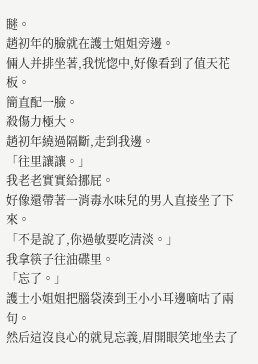瞇。
趙初年的臉就在護士姐姐旁邊。
倆人并排坐著,我恍惚中,好像看到了值天花板。
簡直配一臉。
殺傷力極大。
趙初年繞過隔斷,走到我邊。
「往里讓讓。」
我老老實實給挪屁。
好像還帶著一消毒水味兒的男人直接坐了下來。
「不是說了,你過敏要吃清淡。」
我拿筷子往油碟里。
「忘了。」
護士小姐姐把腦袋湊到王小小耳邊嘀咕了兩句。
然后這沒良心的就見忘義,眉開眼笑地坐去了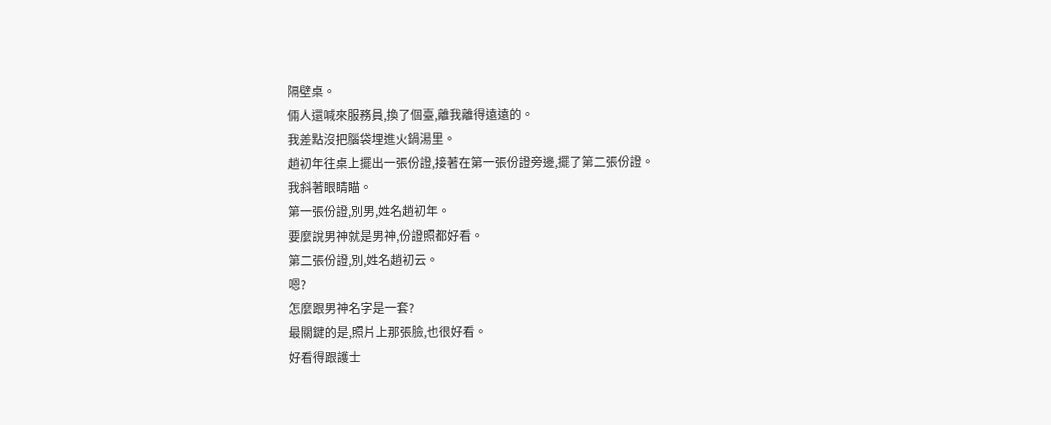隔壁桌。
倆人還喊來服務員,換了個臺,離我離得遠遠的。
我差點沒把腦袋埋進火鍋湯里。
趙初年往桌上擺出一張份證,接著在第一張份證旁邊,擺了第二張份證。
我斜著眼睛瞄。
第一張份證,別男,姓名趙初年。
要麼說男神就是男神,份證照都好看。
第二張份證,別,姓名趙初云。
嗯?
怎麼跟男神名字是一套?
最關鍵的是,照片上那張臉,也很好看。
好看得跟護士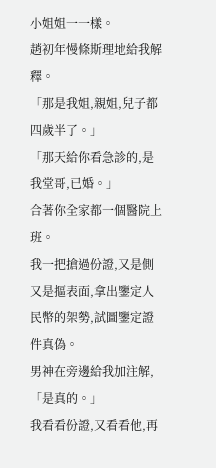小姐姐一一樣。
趙初年慢條斯理地給我解釋。
「那是我姐,親姐,兒子都四歲半了。」
「那天給你看急診的,是我堂哥,已婚。」
合著你全家都一個醫院上班。
我一把搶過份證,又是側又是摳表面,拿出鑒定人民幣的架勢,試圖鑒定證件真偽。
男神在旁邊給我加注解,「是真的。」
我看看份證,又看看他,再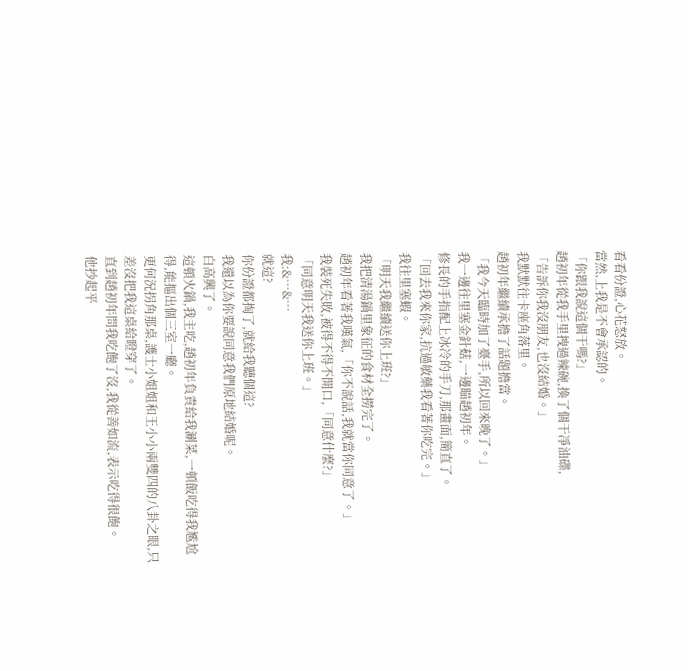看看份證,心花怒放。
當然,上我是不會承認的。
「你跟我說這個干嗎?」
趙初年從我手里拽過辣碗,換了個干凈油碟,
「告訴你我沒朋友,也沒結婚。」
我默默往卡座角落里。
趙初年繼續承擔了話題擔當。
「我今天臨時加了臺手,所以回來晚了。」
我一邊往里塞金針菇,一邊瞄趙初年。
修長的手指配上冰冷的手刀,那畫面,簡直了。
「回去我來你家,抗過敏藥我看著你吃完。」
我往里塞蝦。
「明天我繼續送你上班?」
我把清湯鍋里象征的食材全撈完了。
趙初年看著我嘆氣,「你不說話,我就當你同意了。」
我裝死失敗,被得不得不開口,「同意什麼?」
「同意明天我送你上班。」
我:&…&…
就這?
你份證都掏了,就給我聽個這?
我還以為你要說同意我們原地結婚呢。
白高興了。
這頓火鍋,我主吃,趙初年負責給我涮菜,一頓飯吃得我尷尬得,能摳出個三室一廳。
更何況拐角那桌,護士小姐姐和王小小兩雙四的八卦之眼,只差沒把我這桌給瞪穿了。
直到趙初年問我吃飽了沒,我從善如流,表示吃得很飽。
他抄起平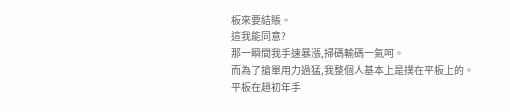板來要結賬。
這我能同意?
那一瞬間我手速暴漲,掃碼輸碼一氣呵。
而為了搶單用力過猛,我整個人基本上是撲在平板上的。
平板在趙初年手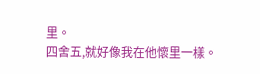里。
四舍五,就好像我在他懷里一樣。